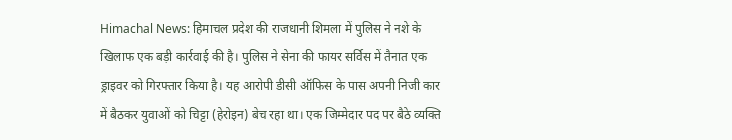Himachal News: हिमाचल प्रदेश की राजधानी शिमला में पुलिस ने नशे के खिलाफ एक बड़ी कार्रवाई की है। पुलिस ने सेना की फायर सर्विस में तैनात एक ड्राइवर को गिरफ्तार किया है। यह आरोपी डीसी ऑफिस के पास अपनी निजी कार में बैठकर युवाओं को चिट्टा (हेरोइन) बेच रहा था। एक जिम्मेदार पद पर बैठे व्यक्ति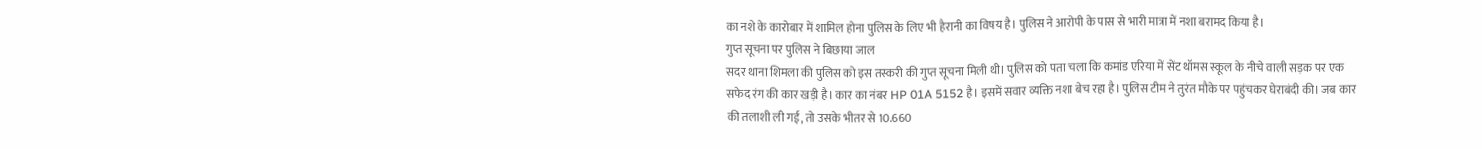का नशे के कारोबार में शामिल होना पुलिस के लिए भी हैरानी का विषय है। पुलिस ने आरोपी के पास से भारी मात्रा में नशा बरामद किया है।
गुप्त सूचना पर पुलिस ने बिछाया जाल
सदर थाना शिमला की पुलिस को इस तस्करी की गुप्त सूचना मिली थी। पुलिस को पता चला कि कमांड एरिया में सेंट थॉमस स्कूल के नीचे वाली सड़क पर एक सफेद रंग की कार खड़ी है। कार का नंबर HP 01A 5152 है। इसमें सवार व्यक्ति नशा बेच रहा है। पुलिस टीम ने तुरंत मौके पर पहुंचकर घेराबंदी की। जब कार की तलाशी ली गई, तो उसके भीतर से 10.660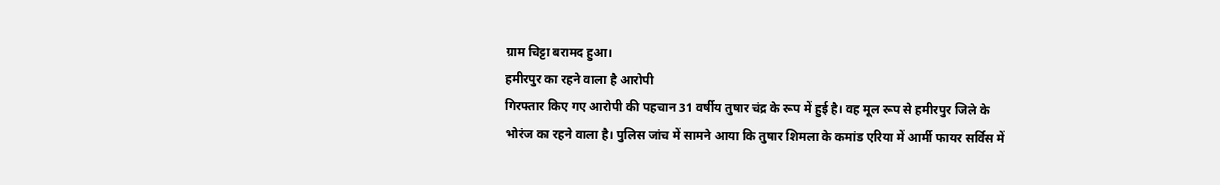ग्राम चिट्टा बरामद हुआ।
हमीरपुर का रहने वाला है आरोपी
गिरफ्तार किए गए आरोपी की पहचान 31 वर्षीय तुषार चंद्र के रूप में हुई है। वह मूल रूप से हमीरपुर जिले के भोरंज का रहने वाला है। पुलिस जांच में सामने आया कि तुषार शिमला के कमांड एरिया में आर्मी फायर सर्विस में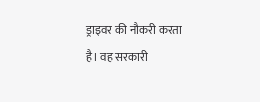ड्राइवर की नौकरी करता है। वह सरकारी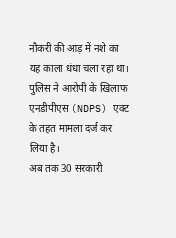नौकरी की आड़ में नशे का यह काला धंधा चला रहा था। पुलिस ने आरोपी के खिलाफ एनडीपीएस (NDPS) एक्ट के तहत मामला दर्ज कर लिया है।
अब तक 30 सरकारी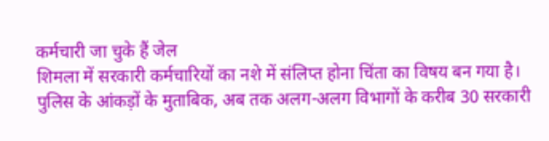कर्मचारी जा चुके हैं जेल
शिमला में सरकारी कर्मचारियों का नशे में संलिप्त होना चिंता का विषय बन गया है। पुलिस के आंकड़ों के मुताबिक, अब तक अलग-अलग विभागों के करीब 30 सरकारी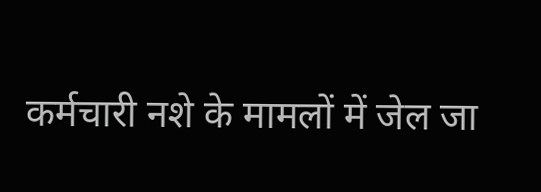कर्मचारी नशे के मामलों में जेल जा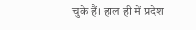चुके हैं। हाल ही में प्रदेश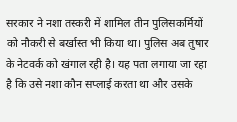सरकार ने नशा तस्करी में शामिल तीन पुलिसकर्मियों को नौकरी से बर्खास्त भी किया था। पुलिस अब तुषार के नेटवर्क को खंगाल रही है। यह पता लगाया जा रहा है कि उसे नशा कौन सप्लाई करता था और उसके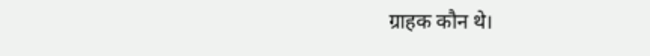ग्राहक कौन थे।